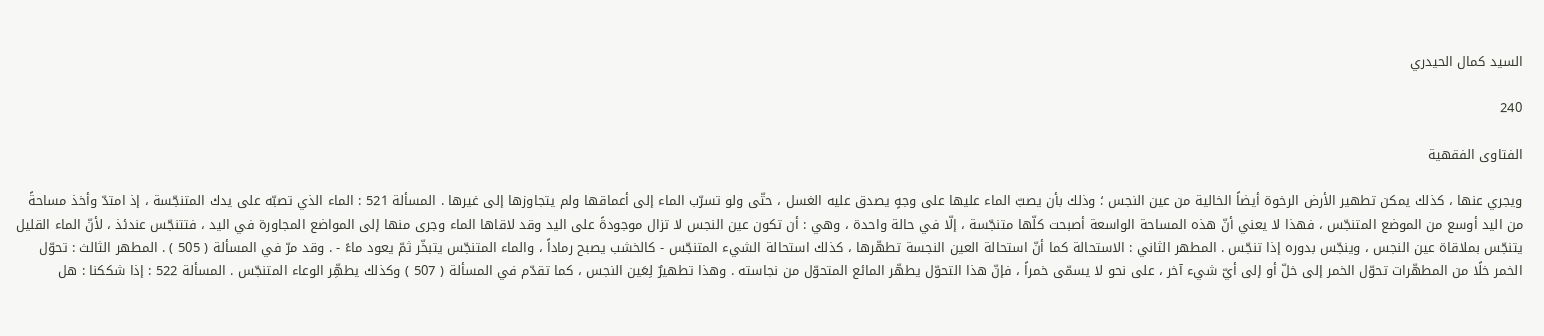السيد كمال الحيدري

240

الفتاوى الفقهية

ويجري عنها ، كذلك يمكن تطهير الأرض الرخوة أيضاً الخالية من عين النجس ؛ وذلك بأن يصبّ الماء عليها على وجهٍ يصدق عليه الغسل ، حتّى ولو تسرّب الماء إلى أعماقها ولم يتجاوزها إلى غيرها . المسألة 521 : الماء الذي تصبّه على يدك المتنجّسة ، إذ امتدّ وأخذ مساحةً من اليد أوسع من الموضع المتنجّس ، فهذا لا يعني أنّ هذه المساحة الواسعة أصبحت كلّها متنجّسة ، إلّا في حالة واحدة ، وهي : أن تكون عين النجس لا تزال موجودةً على اليد وقد لاقاها الماء وجرى منها إلى المواضع المجاورة في اليد ، فتتنجّس عندئذ ، لأنّ الماء القليل يتنجّس بملاقاة عين النجس ، وينجّس بدوره إذا تنجّس . المطهر الثاني : الاستحالة كما أنّ استحالة العين النجسة تطهّرها ، كذلك استحالة الشيء المتنجّس - كالخشب يصبح رماداً ، والماء المتنجّس يتبخّر ثمّ يعود ماءً - . وقد مرّ في المسألة ( 505 ) . المطهر الثالث : تحوّل الخمر خلًا من المطهّرات تحوّل الخمر إلى خلّ أو إلى أيّ شيء آخر ، على نحو لا يسمّى خمراً ، فإنّ هذا التحوّل يطهّر المائع المتحوّل من نجاسته . وهذا تطهيرٌ لِعَين النجس ، كما تقدّم في المسألة ( 507 ) وكذلك يطهِّر الوعاء المتنجّس . المسألة 522 : إذا شككنا : هل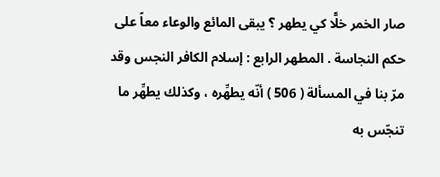صار الخمر خلًّا كي يطهر ؟ يبقى المائع والوعاء معاً على حكم النجاسة . المطهر الرابع : إسلام الكافر النجس وقد مرّ بنا في المسألة ( 506 ) أنّه يطهِّره ، وكذلك يطهِّر ما تنجّس به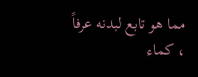مما هو تابع لبدنه عرفاً ، كماء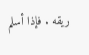ريقه . فإذا أسلم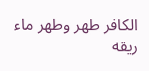الكافر طهر وطهر ماء ريقه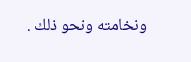ونخامته ونحو ذلك .